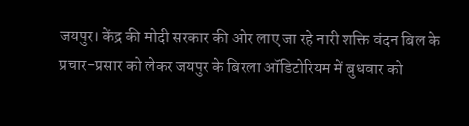जयपुर। केंद्र की मोदी सरकार की ओर लाए जा रहे नारी शक्ति वंदन बिल के प्रचार-प्रसार को लेकर जयपुर के बिरला ऑडिटोरियम में बुधवार को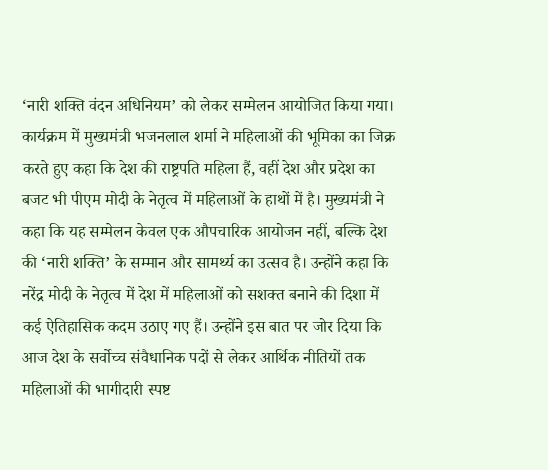‘नारी शक्ति वंदन अधिनियम’ को लेकर सम्मेलन आयोजित किया गया।
कार्यक्रम में मुख्यमंत्री भजनलाल शर्मा ने महिलाओं की भूमिका का जिक्र करते हुए कहा कि देश की राष्ट्रपति महिला हैं, वहीं देश और प्रदेश का बजट भी पीएम मोदी के नेतृत्व में महिलाओं के हाथों में है। मुख्यमंत्री ने कहा कि यह सम्मेलन केवल एक औपचारिक आयोजन नहीं, बल्कि देश की ‘नारी शक्ति’ के सम्मान और सामर्थ्य का उत्सव है। उन्होंने कहा कि नरेंद्र मोदी के नेतृत्व में देश में महिलाओं को सशक्त बनाने की दिशा में कई ऐतिहासिक कदम उठाए गए हैं। उन्होंने इस बात पर जोर दिया कि आज देश के सर्वोच्च संवैधानिक पदों से लेकर आर्थिक नीतियों तक महिलाओं की भागीदारी स्पष्ट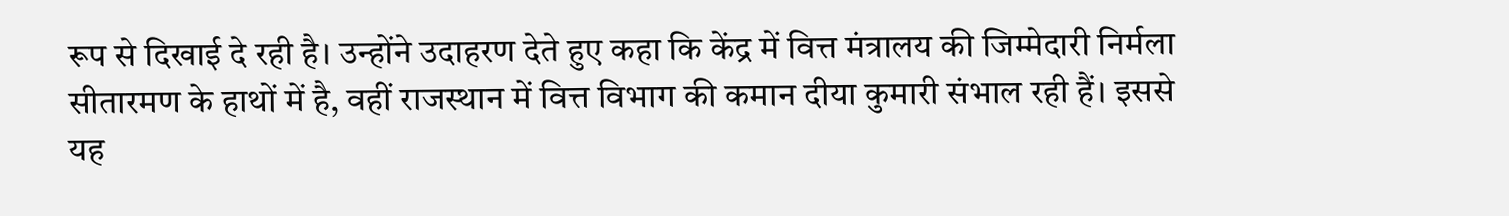रूप से दिखाई दे रही है। उन्होंने उदाहरण देते हुए कहा कि केंद्र में वित्त मंत्रालय की जिम्मेदारी निर्मला सीतारमण के हाथों में है, वहीं राजस्थान में वित्त विभाग की कमान दीया कुमारी संभाल रही हैं। इससे यह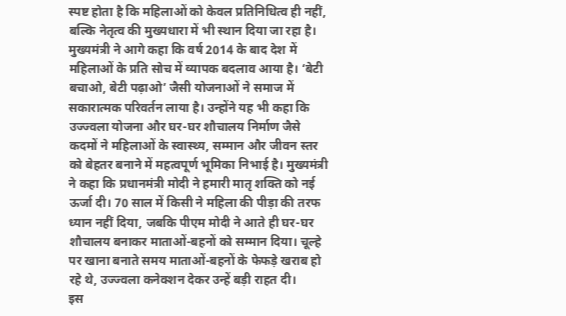स्पष्ट होता है कि महिलाओं को केवल प्रतिनिधित्व ही नहीं, बल्कि नेतृत्व की मुख्यधारा में भी स्थान दिया जा रहा है।
मुख्यमंत्री ने आगे कहा कि वर्ष 2014 के बाद देश में महिलाओं के प्रति सोच में व्यापक बदलाव आया है। ‘बेटी बचाओ, बेटी पढ़ाओ’ जैसी योजनाओं ने समाज में सकारात्मक परिवर्तन लाया है। उन्होंने यह भी कहा कि उज्ज्वला योजना और घर-घर शौचालय निर्माण जैसे कदमों ने महिलाओं के स्वास्थ्य, सम्मान और जीवन स्तर को बेहतर बनाने में महत्वपूर्ण भूमिका निभाई है। मुख्यमंत्री ने कहा कि प्रधानमंत्री मोदी ने हमारी मातृ शक्ति को नई ऊर्जा दी। 70 साल में किसी ने महिला की पीड़ा की तरफ ध्यान नहीं दिया, जबकि पीएम मोदी ने आते ही घर-घर शौचालय बनाकर माताओं-बहनों को सम्मान दिया। चूल्हे पर खाना बनाते समय माताओं-बहनों के फेफड़े खराब हो रहे थे, उज्ज्वला कनेक्शन देकर उन्हें बड़ी राहत दी।
इस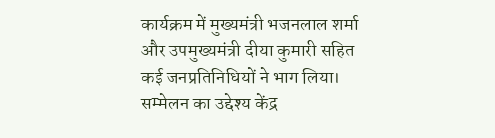कार्यक्रम में मुख्यमंत्री भजनलाल शर्मा और उपमुख्यमंत्री दीया कुमारी सहित कई जनप्रतिनिधियों ने भाग लिया। सम्मेलन का उद्देश्य केंद्र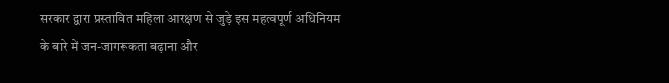सरकार द्वारा प्रस्तावित महिला आरक्षण से जुड़े इस महत्वपूर्ण अधिनियम के बारे में जन-जागरूकता बढ़ाना और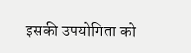इसकी उपयोगिता को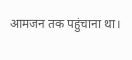आमजन तक पहुंचाना था।